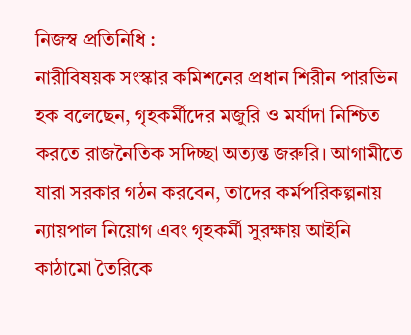নিজস্ব প্রতিনিধি :
নারীবিষয়ক সংস্কার কমিশনের প্রধান শিরীন পারভিন হক বলেছেন, গৃহকর্মীদের মজুরি ও মর্যাদা নিশ্চিত করতে রাজনৈতিক সদিচ্ছা অত্যন্ত জরুরি। আগামীতে যারা সরকার গঠন করবেন, তাদের কর্মপরিকল্পনায় ন্যায়পাল নিয়োগ এবং গৃহকর্মী সুরক্ষায় আইনি কাঠামো তৈরিকে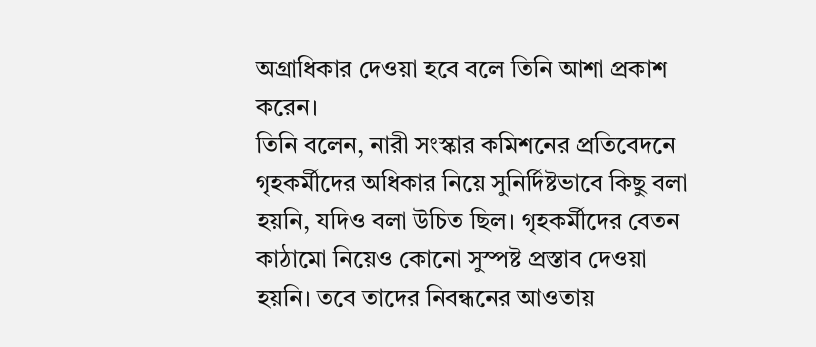অগ্রাধিকার দেওয়া হবে বলে তিনি আশা প্রকাশ করেন।
তিনি বলেন, নারী সংস্কার কমিশনের প্রতিবেদনে গৃহকর্মীদের অধিকার নিয়ে সুনির্দিষ্টভাবে কিছু বলা হয়নি, যদিও বলা উচিত ছিল। গৃহকর্মীদের বেতন কাঠামো নিয়েও কোনো সুস্পষ্ট প্রস্তাব দেওয়া হয়নি। তবে তাদের নিবন্ধনের আওতায়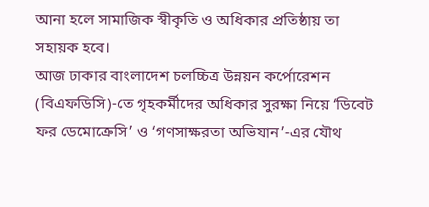আনা হলে সামাজিক স্বীকৃতি ও অধিকার প্রতিষ্ঠায় তা সহায়ক হবে।
আজ ঢাকার বাংলাদেশ চলচ্চিত্র উন্নয়ন কর্পোরেশন (বিএফডিসি)-তে গৃহকর্মীদের অধিকার সুরক্ষা নিয়ে ‘ডিবেট ফর ডেমোক্রেসি’ ও ‘গণসাক্ষরতা অভিযান’-এর যৌথ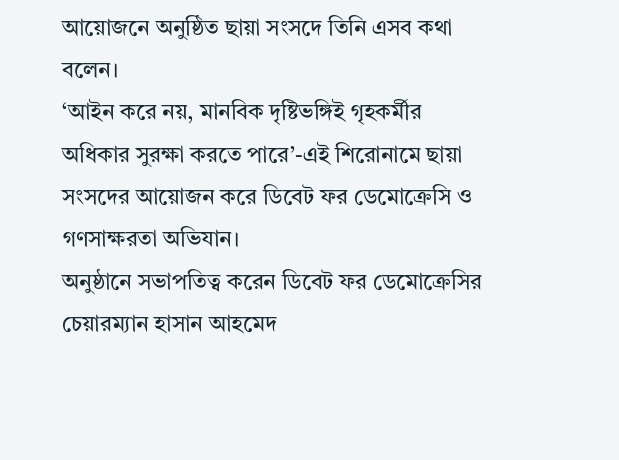আয়োজনে অনুষ্ঠিত ছায়া সংসদে তিনি এসব কথা বলেন।
‘আইন করে নয়, মানবিক দৃষ্টিভঙ্গিই গৃহকর্মীর অধিকার সুরক্ষা করতে পারে’-এই শিরোনামে ছায়া সংসদের আয়োজন করে ডিবেট ফর ডেমোক্রেসি ও গণসাক্ষরতা অভিযান।
অনুষ্ঠানে সভাপতিত্ব করেন ডিবেট ফর ডেমোক্রেসির চেয়ারম্যান হাসান আহমেদ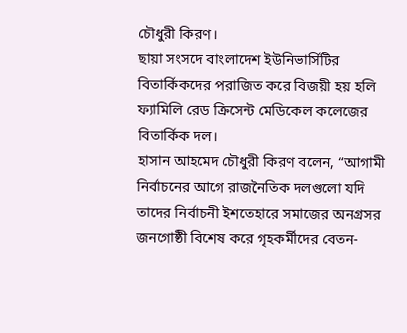চৌধুরী কিরণ।
ছায়া সংসদে বাংলাদেশ ইউনিভার্সিটির বিতার্কিকদের পরাজিত করে বিজয়ী হয় হলি ফ্যামিলি রেড ক্রিসেন্ট মেডিকেল কলেজের বিতার্কিক দল।
হাসান আহমেদ চৌধুরী কিরণ বলেন, “আগামী নির্বাচনের আগে রাজনৈতিক দলগুলো যদি তাদের নির্বাচনী ইশতেহারে সমাজের অনগ্রসর জনগোষ্ঠী বিশেষ করে গৃহকর্মীদের বেতন-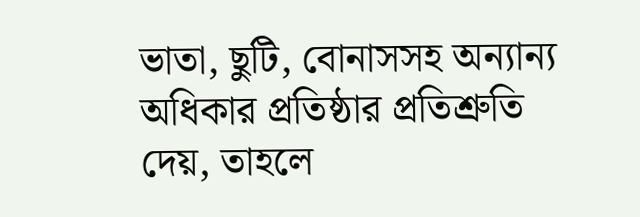ভাতা, ছুটি, বোনাসসহ অন্যান্য অধিকার প্রতিষ্ঠার প্রতিশ্রুতি দেয়, তাহলে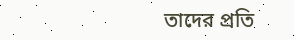তাদের প্রতি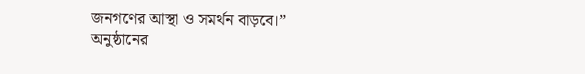জনগণের আস্থা ও সমর্থন বাড়বে।”
অনুষ্ঠানের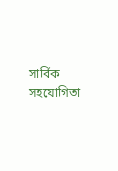সার্বিক সহযোগিতা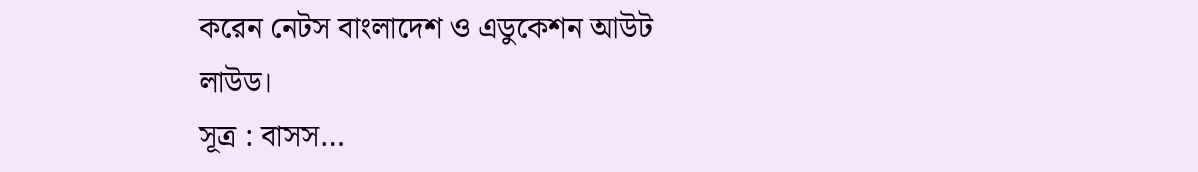করেন নেটস বাংলাদেশ ও এডুকেশন আউট লাউড।
সূত্র : বাসস…